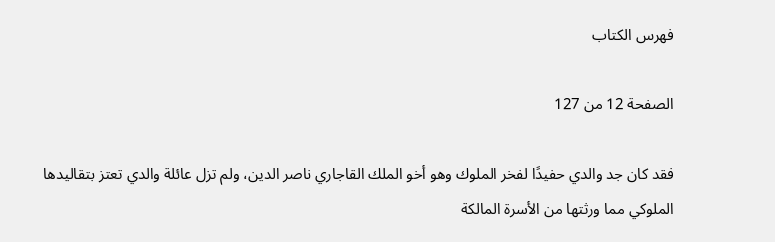فهرس الكتاب

الصفحة 12 من 127

فقد كان جد والدي حفيدًا لفخر الملوك وهو أخو الملك القاجاري ناصر الدين، ولم تزل عائلة والدي تعتز بتقاليدها الملوكي مما ورثتها من الأسرة المالكة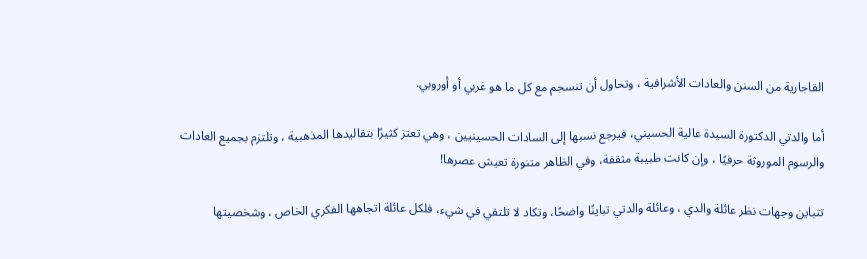القاجارية من السنن والعادات الأشرافية ، وتحاول أن تنسجم مع كل ما هو غربي أو أوروبي.

أما والدتي الدكتورة السيدة عالية الحسيني، فيرجع نسبها إلى السادات الحسينيين ، وهي تعتز كثيرًا بتقاليدها المذهبية ، وتلتزم بجميع العادات والرسوم الموروثة حرفيًا ، وإن كانت طبيبة مثقفة، وفي الظاهر متنورة تعيش عصرها!

تتباين وجهات نظر عائلة والدي ، وعائلة والدتي تباينًا واضحًا، وتكاد لا تلتقي في شيء، فلكل عائلة اتجاهها الفكري الخاص ، وشخصيتها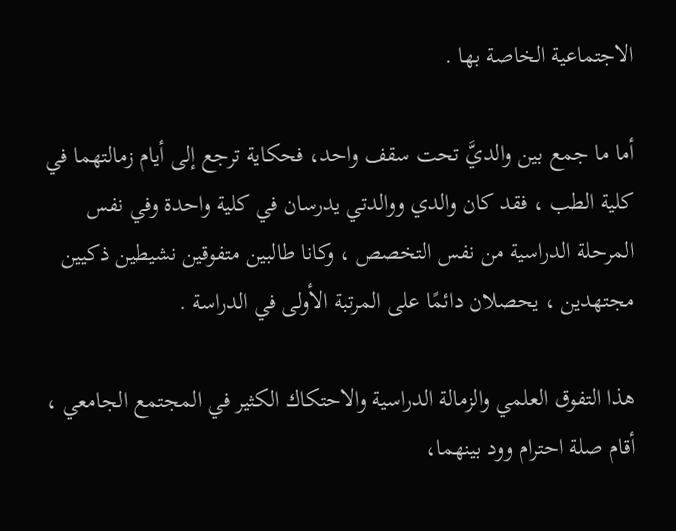الاجتماعية الخاصة بها .

أما ما جمع بين والديَّ تحت سقف واحد، فحكاية ترجع إلى أيام زمالتهما في كلية الطب ، فقد كان والدي ووالدتي يدرسان في كلية واحدة وفي نفس المرحلة الدراسية من نفس التخصص ، وكانا طالبين متفوقين نشيطين ذكيين مجتهدين ، يحصلان دائمًا على المرتبة الأولى في الدراسة .

هذا التفوق العلمي والزمالة الدراسية والاحتكاك الكثير في المجتمع الجامعي ، أقام صلة احترام وود بينهما،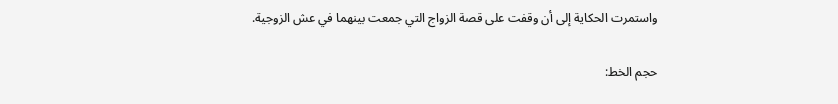واستمرت الحكاية إلى أن وقفت على قصة الزواج التي جمعت بينهما في عش الزوجية.

حجم الخط: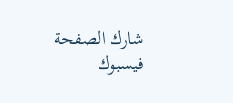شارك الصفحة
فيسبوك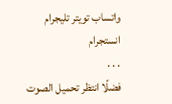واتساب تويتر تليجرام انستجرام
. . .
فضلًا انتظر تحميل الصوت